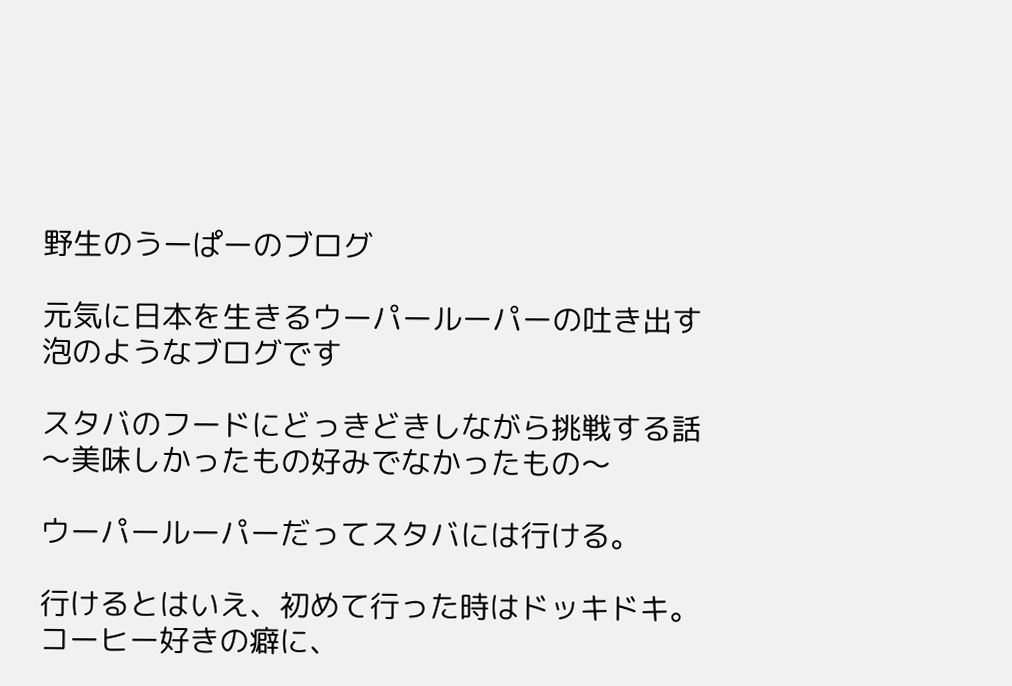野生のうーぱーのブログ

元気に日本を生きるウーパールーパーの吐き出す泡のようなブログです

スタバのフードにどっきどきしながら挑戦する話〜美味しかったもの好みでなかったもの〜

ウーパールーパーだってスタバには行ける。

行けるとはいえ、初めて行った時はドッキドキ。コーヒー好きの癖に、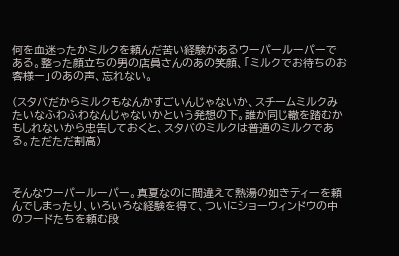何を血迷ったかミルクを頼んだ苦い経験があるウーパールーパーである。整った顔立ちの男の店員さんのあの笑顔、「ミルクでお待ちのお客様ー」のあの声、忘れない。

(スタバだからミルクもなんかすごいんじゃないか、スチームミルクみたいなふわふわなんじゃないかという発想の下。誰か同じ轍を踏むかもしれないから忠告しておくと、スタバのミルクは普通のミルクである。ただただ割高)



そんなウーパールーパー。真夏なのに間違えて熱湯の如きティーを頼んでしまったり、いろいろな経験を得て、ついにショーウィンドウの中のフードたちを頼む段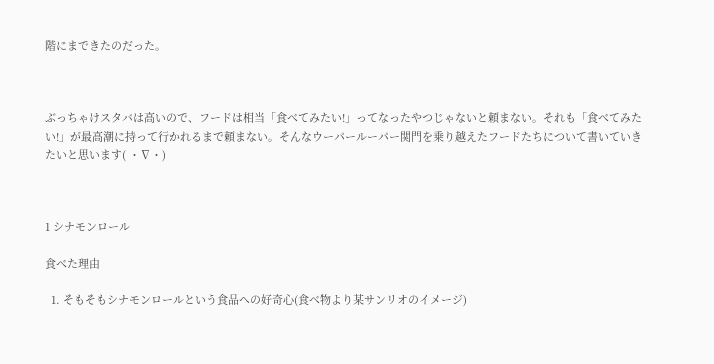階にまできたのだった。



ぶっちゃけスタバは高いので、フードは相当「食べてみたい!」ってなったやつじゃないと頼まない。それも「食べてみたい!」が最高潮に持って行かれるまで頼まない。そんなウーパールーパー関門を乗り越えたフードたちについて書いていきたいと思います( ・∇・)



1 シナモンロール

食べた理由

  1. そもそもシナモンロールという食品への好奇心(食べ物より某サンリオのイメージ)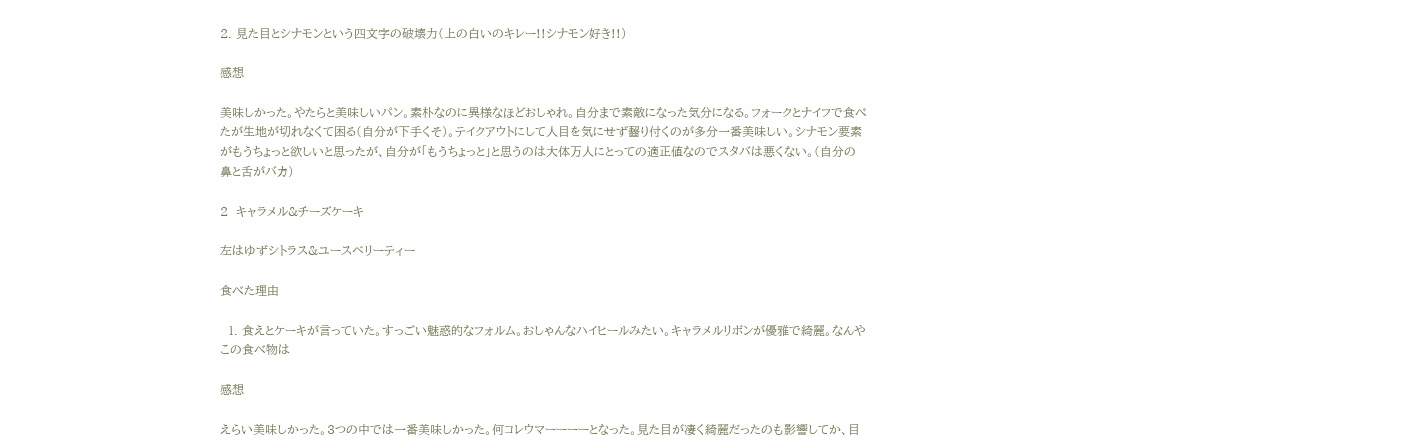2. 見た目とシナモンという四文字の破壊力(上の白いのキレー!!シナモン好き!!)

感想

美味しかった。やたらと美味しいパン。素朴なのに異様なほどおしゃれ。自分まで素敵になった気分になる。フォークとナイフで食べたが生地が切れなくて困る(自分が下手くそ)。テイクアウトにして人目を気にせず齧り付くのが多分一番美味しい。シナモン要素がもうちょっと欲しいと思ったが、自分が「もうちょっと」と思うのは大体万人にとっての適正値なのでスタバは悪くない。(自分の鼻と舌がバカ)

2  キャラメル&チーズケーキ

左はゆずシトラス&ユースベリーティー

食べた理由

  1. 食えとケーキが言っていた。すっごい魅惑的なフォルム。おしゃんなハイヒールみたい。キャラメルリボンが優雅で綺麗。なんやこの食べ物は

感想

えらい美味しかった。3つの中では一番美味しかった。何コレウマーーーーとなった。見た目が凄く綺麗だったのも影響してか、目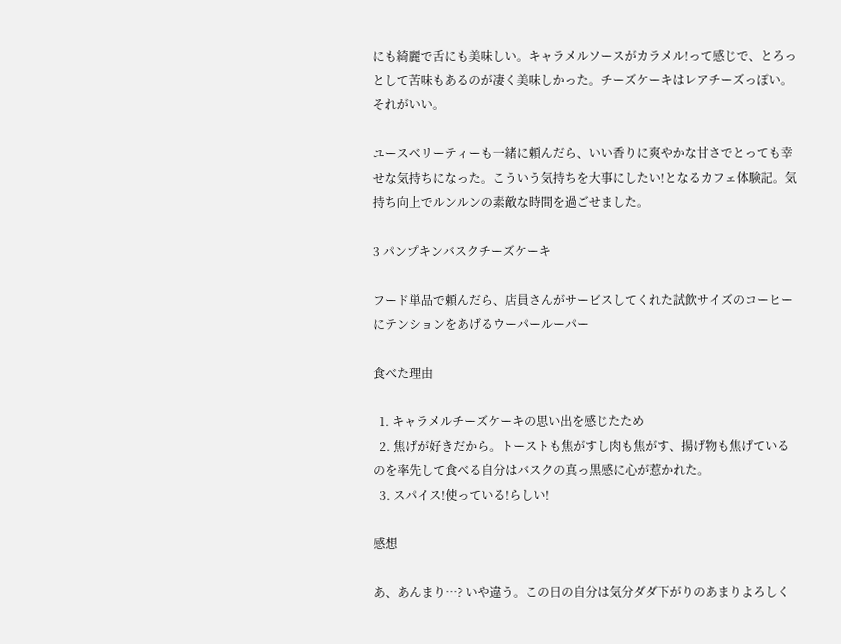にも綺麗で舌にも美味しい。キャラメルソースがカラメル!って感じで、とろっとして苦味もあるのが凄く美味しかった。チーズケーキはレアチーズっぽい。それがいい。

ユースベリーティーも一緒に頼んだら、いい香りに爽やかな甘さでとっても幸せな気持ちになった。こういう気持ちを大事にしたい!となるカフェ体験記。気持ち向上でルンルンの素敵な時間を過ごせました。

3 パンプキンバスクチーズケーキ

フード単品で頼んだら、店員さんがサービスしてくれた試飲サイズのコーヒーにテンションをあげるウーパールーパー

食べた理由

  1. キャラメルチーズケーキの思い出を感じたため
  2. 焦げが好きだから。トーストも焦がすし肉も焦がす、揚げ物も焦げているのを率先して食べる自分はバスクの真っ黒感に心が惹かれた。
  3. スパイス!使っている!らしい!

感想

あ、あんまり…? いや違う。この日の自分は気分ダダ下がりのあまりよろしく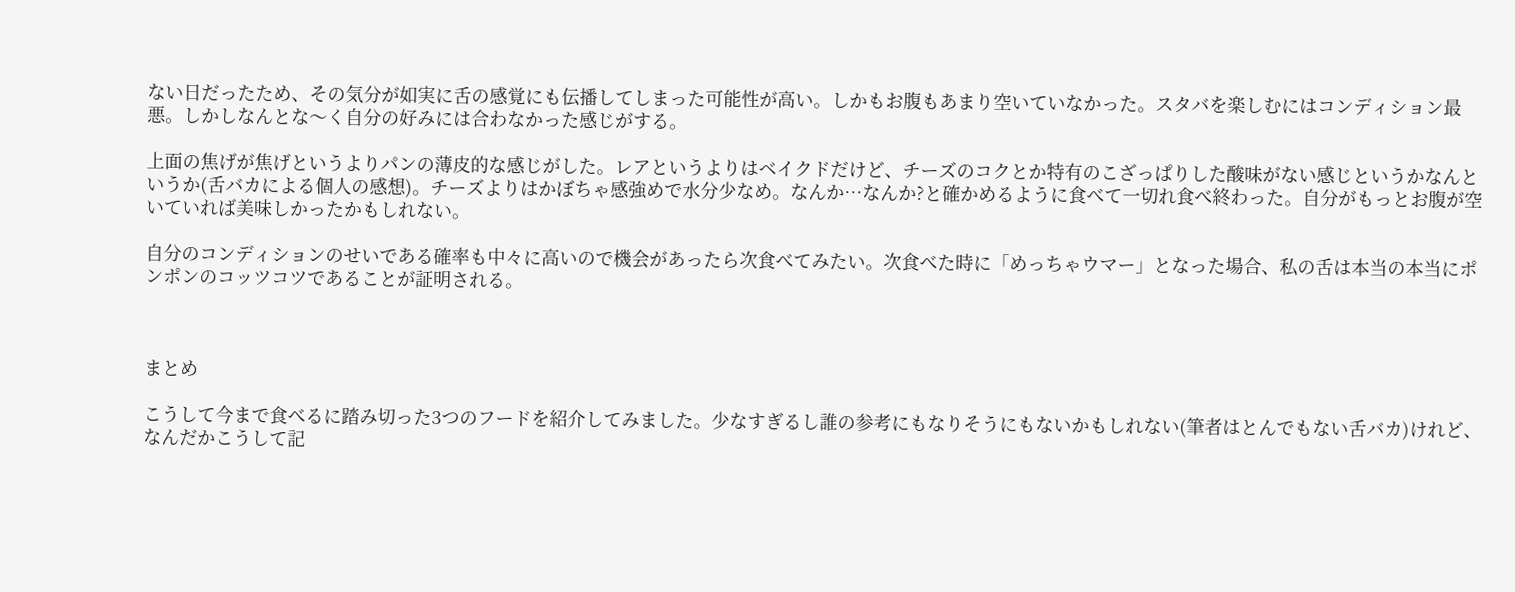ない日だったため、その気分が如実に舌の感覚にも伝播してしまった可能性が高い。しかもお腹もあまり空いていなかった。スタバを楽しむにはコンディション最悪。しかしなんとな〜く自分の好みには合わなかった感じがする。

上面の焦げが焦げというよりパンの薄皮的な感じがした。レアというよりはベイクドだけど、チーズのコクとか特有のこざっぱりした酸味がない感じというかなんというか(舌バカによる個人の感想)。チーズよりはかぼちゃ感強めで水分少なめ。なんか…なんか?と確かめるように食べて一切れ食べ終わった。自分がもっとお腹が空いていれば美味しかったかもしれない。

自分のコンディションのせいである確率も中々に高いので機会があったら次食べてみたい。次食べた時に「めっちゃウマー」となった場合、私の舌は本当の本当にポンポンのコッツコツであることが証明される。



まとめ

こうして今まで食べるに踏み切った3つのフードを紹介してみました。少なすぎるし誰の参考にもなりそうにもないかもしれない(筆者はとんでもない舌バカ)けれど、なんだかこうして記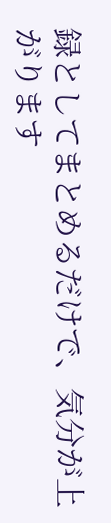録としてまとめるだけで、気分が上がります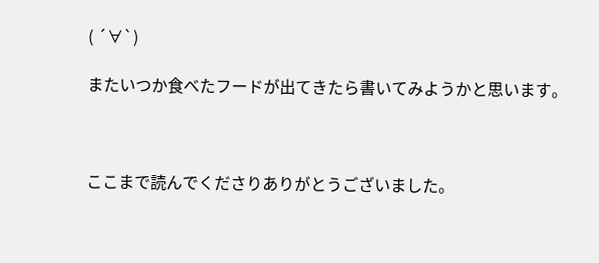( ´∀`)

またいつか食べたフードが出てきたら書いてみようかと思います。



ここまで読んでくださりありがとうございました。